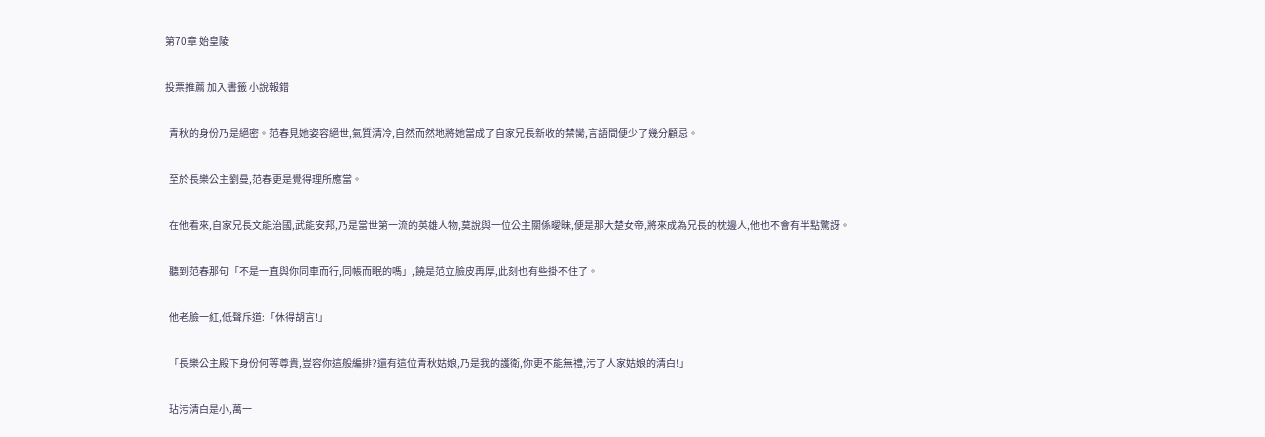第70章 始皇陵

投票推薦 加入書籤 小說報錯

  青秋的身份乃是絕密。范春見她姿容絕世,氣質清冷,自然而然地將她當成了自家兄長新收的禁臠,言語間便少了幾分顧忌。

  至於長樂公主劉曼,范春更是覺得理所應當。

  在他看來,自家兄長文能治國,武能安邦,乃是當世第一流的英雄人物,莫說與一位公主關係曖昧,便是那大楚女帝,將來成為兄長的枕邊人,他也不會有半點驚訝。

  聽到范春那句「不是一直與你同車而行,同帳而眠的嗎」,饒是范立臉皮再厚,此刻也有些掛不住了。

  他老臉一紅,低聲斥道:「休得胡言!」

  「長樂公主殿下身份何等尊貴,豈容你這般編排?還有這位青秋姑娘,乃是我的護衛,你更不能無禮,污了人家姑娘的清白!」

  玷污清白是小,萬一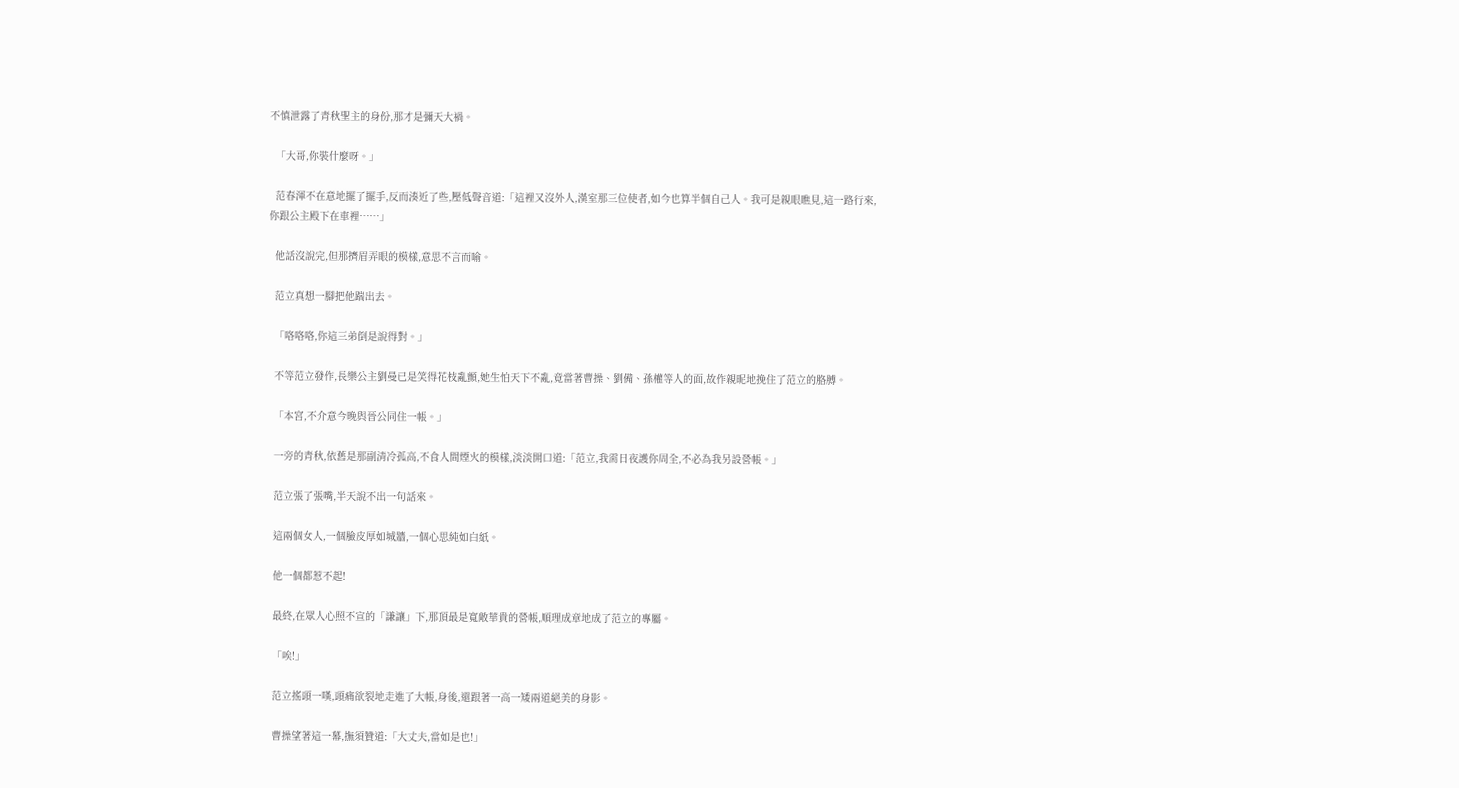不慎泄露了青秋聖主的身份,那才是彌天大禍。

  「大哥,你裝什麼呀。」

  范春渾不在意地擺了擺手,反而湊近了些,壓低聲音道:「這裡又沒外人,漢室那三位使者,如今也算半個自己人。我可是親眼瞧見,這一路行來,你跟公主殿下在車裡……」

  他話沒說完,但那擠眉弄眼的模樣,意思不言而喻。

  范立真想一腳把他踹出去。

  「咯咯咯,你這三弟倒是說得對。」

  不等范立發作,長樂公主劉曼已是笑得花枝亂顫,她生怕天下不亂,竟當著曹操、劉備、孫權等人的面,故作親昵地挽住了范立的胳膊。

  「本宮,不介意今晚與晉公同住一帳。」

  一旁的青秋,依舊是那副清冷孤高,不食人間煙火的模樣,淡淡開口道:「范立,我需日夜護你周全,不必為我另設營帳。」

  范立張了張嘴,半天說不出一句話來。

  這兩個女人,一個臉皮厚如城牆,一個心思純如白紙。

  他一個都惹不起!

  最終,在眾人心照不宣的「謙讓」下,那頂最是寬敞華貴的營帳,順理成章地成了范立的專屬。

  「唉!」

  范立搖頭一嘆,頭痛欲裂地走進了大帳,身後,還跟著一高一矮兩道絕美的身影。

  曹操望著這一幕,撫須贊道:「大丈夫,當如是也!」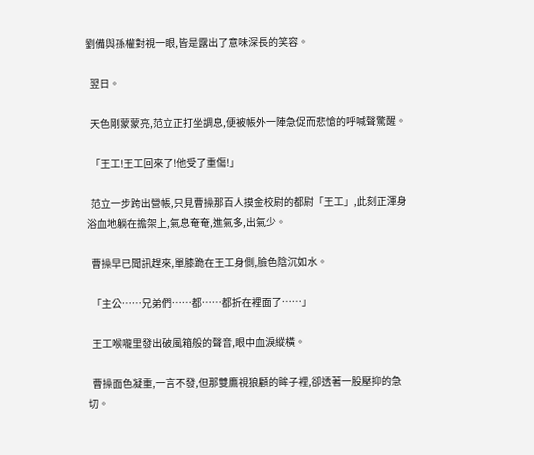劉備與孫權對視一眼,皆是露出了意味深長的笑容。

  翌日。

  天色剛蒙蒙亮,范立正打坐調息,便被帳外一陣急促而悲愴的呼喊聲驚醒。

  「王工!王工回來了!他受了重傷!」

  范立一步跨出營帳,只見曹操那百人摸金校尉的都尉「王工」,此刻正渾身浴血地躺在擔架上,氣息奄奄,進氣多,出氣少。

  曹操早已聞訊趕來,單膝跪在王工身側,臉色陰沉如水。

  「主公……兄弟們……都……都折在裡面了……」

  王工喉嚨里發出破風箱般的聲音,眼中血淚縱橫。

  曹操面色凝重,一言不發,但那雙鷹視狼顧的眸子裡,卻透著一股壓抑的急切。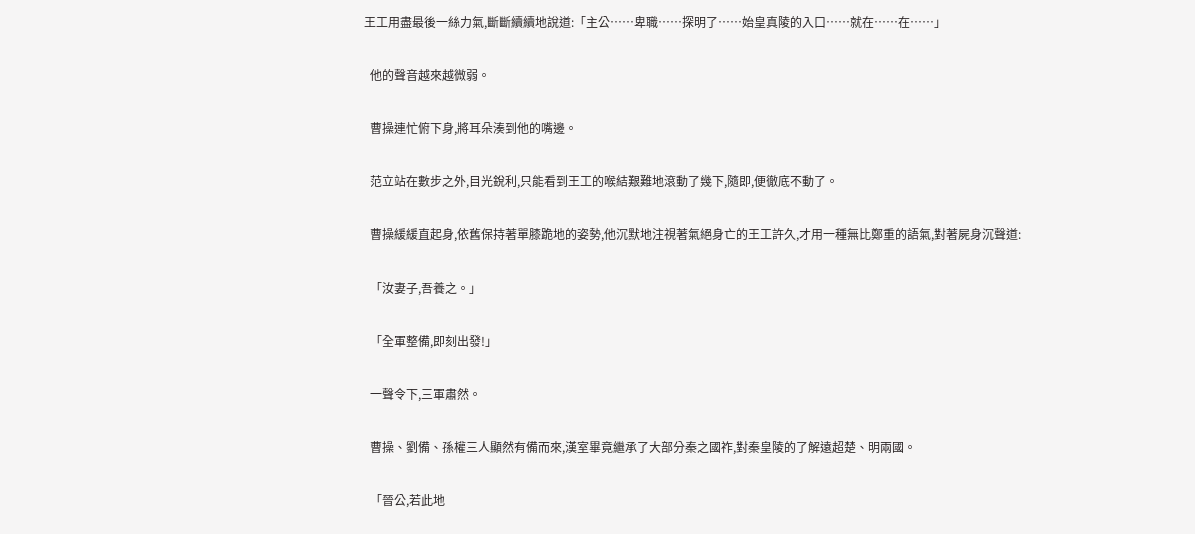王工用盡最後一絲力氣,斷斷續續地說道:「主公……卑職……探明了……始皇真陵的入口……就在……在……」

  他的聲音越來越微弱。

  曹操連忙俯下身,將耳朵湊到他的嘴邊。

  范立站在數步之外,目光銳利,只能看到王工的喉結艱難地滾動了幾下,隨即,便徹底不動了。

  曹操緩緩直起身,依舊保持著單膝跪地的姿勢,他沉默地注視著氣絕身亡的王工許久,才用一種無比鄭重的語氣,對著屍身沉聲道:

  「汝妻子,吾養之。」

  「全軍整備,即刻出發!」

  一聲令下,三軍肅然。

  曹操、劉備、孫權三人顯然有備而來,漢室畢竟繼承了大部分秦之國祚,對秦皇陵的了解遠超楚、明兩國。

  「晉公,若此地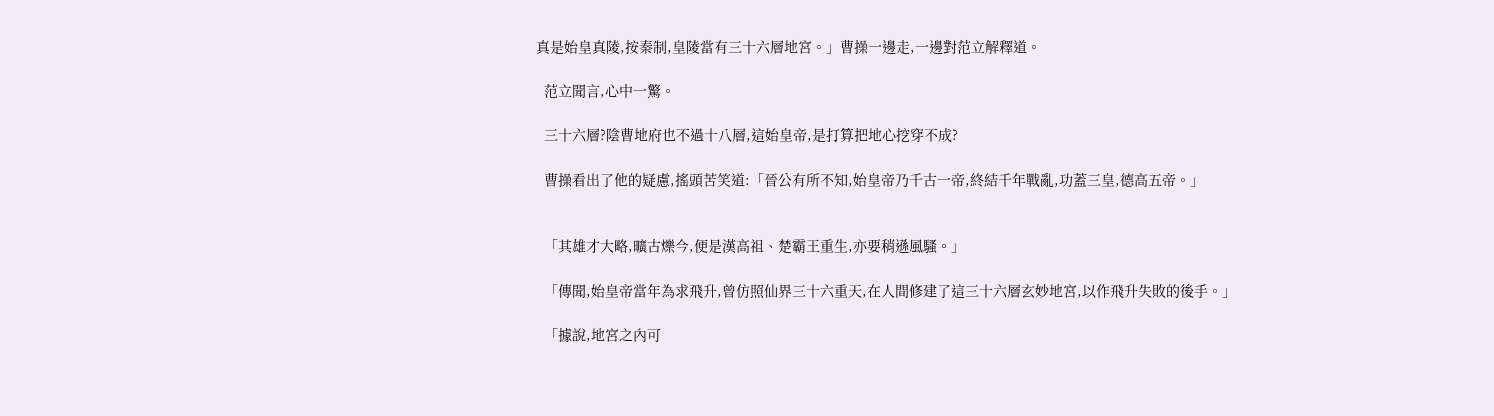真是始皇真陵,按秦制,皇陵當有三十六層地宮。」曹操一邊走,一邊對范立解釋道。

  范立聞言,心中一驚。

  三十六層?陰曹地府也不過十八層,這始皇帝,是打算把地心挖穿不成?

  曹操看出了他的疑慮,搖頭苦笑道:「晉公有所不知,始皇帝乃千古一帝,終結千年戰亂,功蓋三皇,德高五帝。」


  「其雄才大略,曠古爍今,便是漢高祖、楚霸王重生,亦要稍遜風騷。」

  「傳聞,始皇帝當年為求飛升,曾仿照仙界三十六重天,在人間修建了這三十六層玄妙地宮,以作飛升失敗的後手。」

  「據說,地宮之內可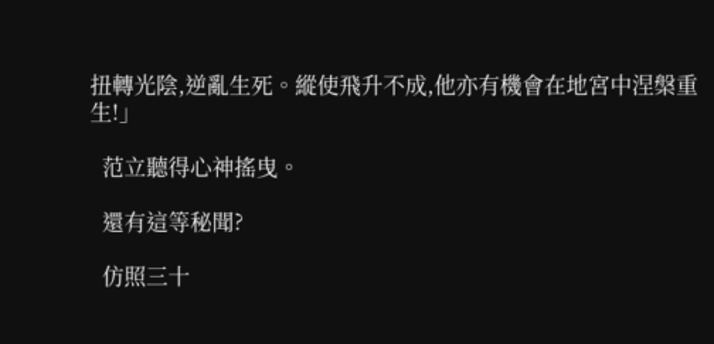扭轉光陰,逆亂生死。縱使飛升不成,他亦有機會在地宮中涅槃重生!」

  范立聽得心神搖曳。

  還有這等秘聞?

  仿照三十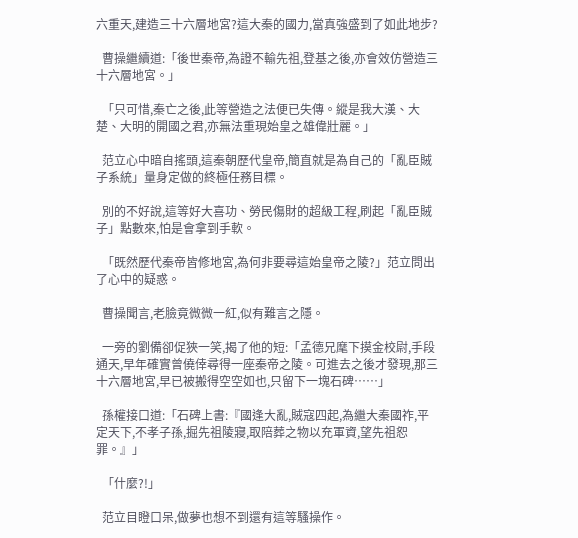六重天,建造三十六層地宮?這大秦的國力,當真強盛到了如此地步?

  曹操繼續道:「後世秦帝,為證不輸先祖,登基之後,亦會效仿營造三十六層地宮。」

  「只可惜,秦亡之後,此等營造之法便已失傳。縱是我大漢、大楚、大明的開國之君,亦無法重現始皇之雄偉壯麗。」

  范立心中暗自搖頭,這秦朝歷代皇帝,簡直就是為自己的「亂臣賊子系統」量身定做的終極任務目標。

  別的不好說,這等好大喜功、勞民傷財的超級工程,刷起「亂臣賊子」點數來,怕是會拿到手軟。

  「既然歷代秦帝皆修地宮,為何非要尋這始皇帝之陵?」范立問出了心中的疑惑。

  曹操聞言,老臉竟微微一紅,似有難言之隱。

  一旁的劉備卻促狹一笑,揭了他的短:「孟德兄麾下摸金校尉,手段通天,早年確實曾僥倖尋得一座秦帝之陵。可進去之後才發現,那三十六層地宮,早已被搬得空空如也,只留下一塊石碑……」

  孫權接口道:「石碑上書:『國逢大亂,賊寇四起,為繼大秦國祚,平定天下,不孝子孫,掘先祖陵寢,取陪葬之物以充軍資,望先祖恕罪。』」

  「什麼?!」

  范立目瞪口呆,做夢也想不到還有這等騷操作。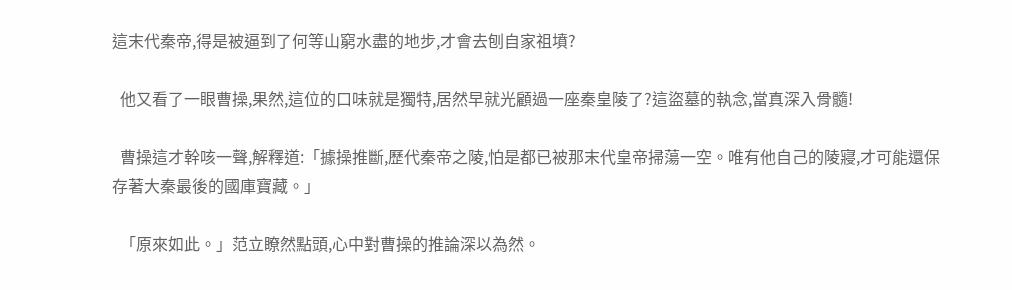這末代秦帝,得是被逼到了何等山窮水盡的地步,才會去刨自家祖墳?

  他又看了一眼曹操,果然,這位的口味就是獨特,居然早就光顧過一座秦皇陵了?這盜墓的執念,當真深入骨髓!

  曹操這才幹咳一聲,解釋道:「據操推斷,歷代秦帝之陵,怕是都已被那末代皇帝掃蕩一空。唯有他自己的陵寢,才可能還保存著大秦最後的國庫寶藏。」

  「原來如此。」范立瞭然點頭,心中對曹操的推論深以為然。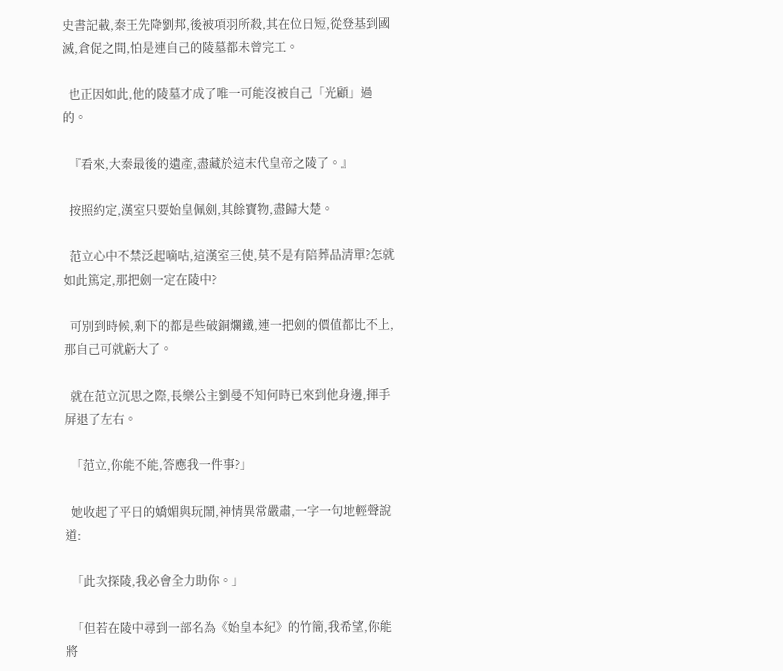史書記載,秦王先降劉邦,後被項羽所殺,其在位日短,從登基到國滅,倉促之間,怕是連自己的陵墓都未曾完工。

  也正因如此,他的陵墓才成了唯一可能沒被自己「光顧」過的。

  『看來,大秦最後的遺產,盡藏於這末代皇帝之陵了。』

  按照約定,漢室只要始皇佩劍,其餘寶物,盡歸大楚。

  范立心中不禁泛起嘀咕,這漢室三使,莫不是有陪葬品清單?怎就如此篤定,那把劍一定在陵中?

  可別到時候,剩下的都是些破銅爛鐵,連一把劍的價值都比不上,那自己可就虧大了。

  就在范立沉思之際,長樂公主劉曼不知何時已來到他身邊,揮手屏退了左右。

  「范立,你能不能,答應我一件事?」

  她收起了平日的嬌媚與玩鬧,神情異常嚴肅,一字一句地輕聲說道:

  「此次探陵,我必會全力助你。」

  「但若在陵中尋到一部名為《始皇本紀》的竹簡,我希望,你能將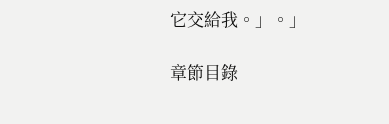它交給我。」。」

章節目錄